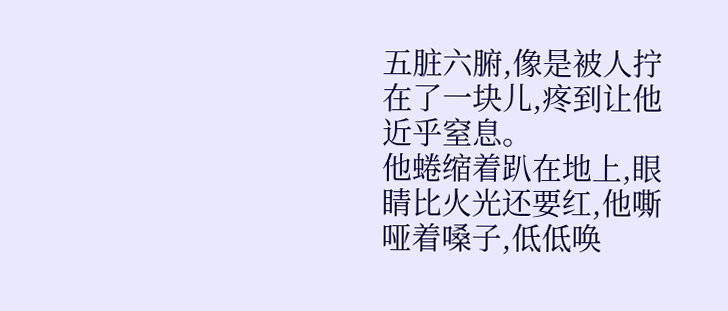五脏六腑,像是被人拧在了一块儿,疼到让他近乎窒息。
他蜷缩着趴在地上,眼睛比火光还要红,他嘶哑着嗓子,低低唤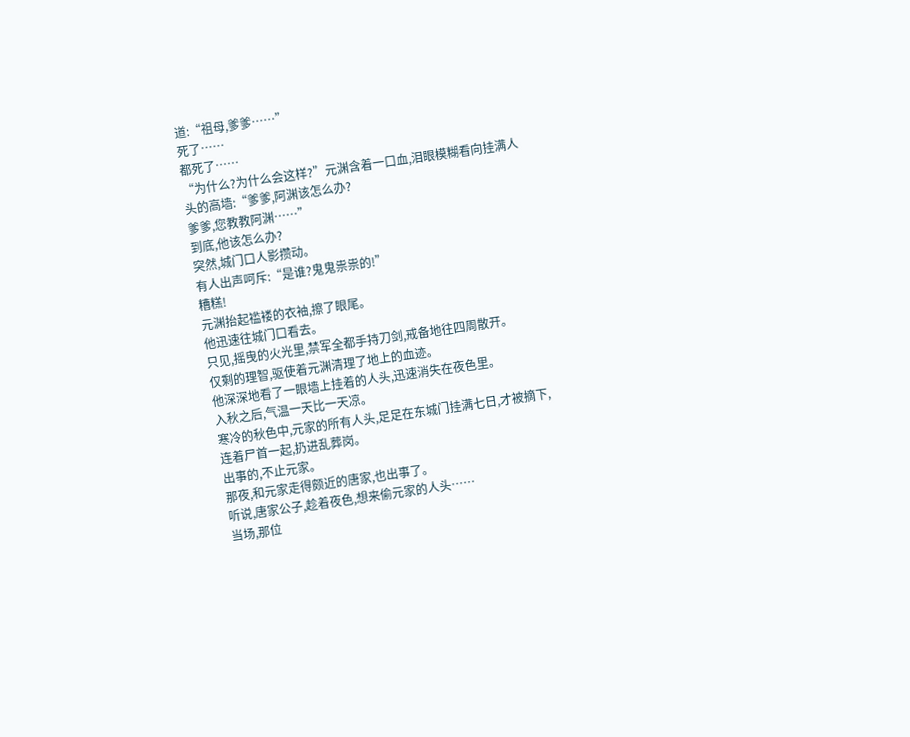道:“祖母,爹爹……”
死了……
都死了……
“为什么?为什么会这样?”元渊含着一口血,泪眼模糊看向挂满人头的高墙:“爹爹,阿渊该怎么办?
爹爹,您教教阿渊……”
到底,他该怎么办?
突然,城门口人影攒动。
有人出声呵斥:“是谁?鬼鬼祟祟的!”
糟糕!
元渊抬起褴褛的衣袖,擦了眼尾。
他迅速往城门口看去。
只见,摇曳的火光里,禁军全都手持刀剑,戒备地往四周散开。
仅剩的理智,驱使着元渊清理了地上的血迹。
他深深地看了一眼墙上挂着的人头,迅速消失在夜色里。
入秋之后,气温一天比一天凉。
寒冷的秋色中,元家的所有人头,足足在东城门挂满七日,才被摘下,连着尸首一起,扔进乱葬岗。
出事的,不止元家。
那夜,和元家走得颇近的唐家,也出事了。
听说,唐家公子,趁着夜色,想来偷元家的人头……
当场,那位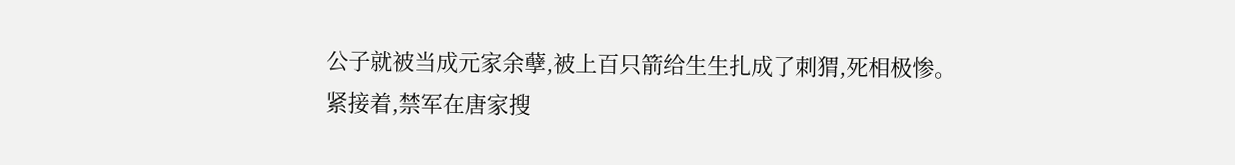公子就被当成元家余孽,被上百只箭给生生扎成了刺猬,死相极惨。
紧接着,禁军在唐家搜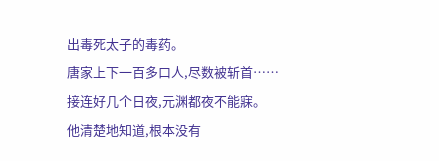出毒死太子的毒药。
唐家上下一百多口人,尽数被斩首……
接连好几个日夜,元渊都夜不能寐。
他清楚地知道,根本没有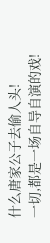什么唐家公子去偷人头!
一切,都是一场自导自演的戏!